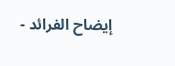إيضاح الفرائد -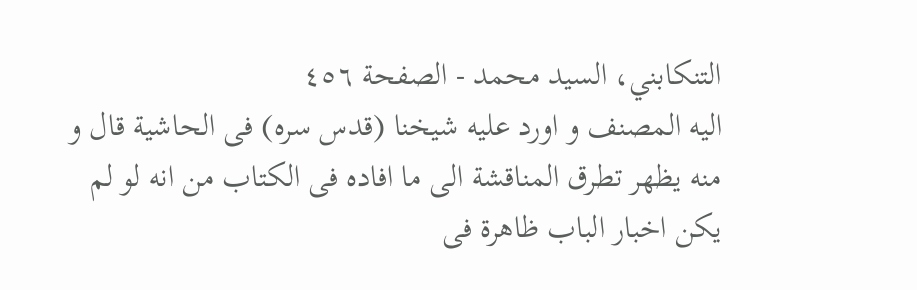التنكابني، السيد محمد - الصفحة ٤٥٦
اليه المصنف و اورد عليه شيخنا (قدس سره) فى الحاشية قال و منه يظهر تطرق المناقشة الى ما افاده فى الكتاب من انه لو لم يكن اخبار الباب ظاهرة فى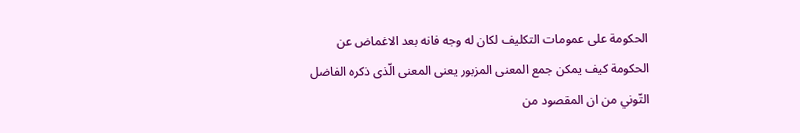الحكومة على عمومات التكليف لكان له وجه فانه بعد الاغماض عن الحكومة كيف يمكن جمع المعنى المزبور يعنى المعنى الّذى ذكره الفاضل التّوني من ان المقصود من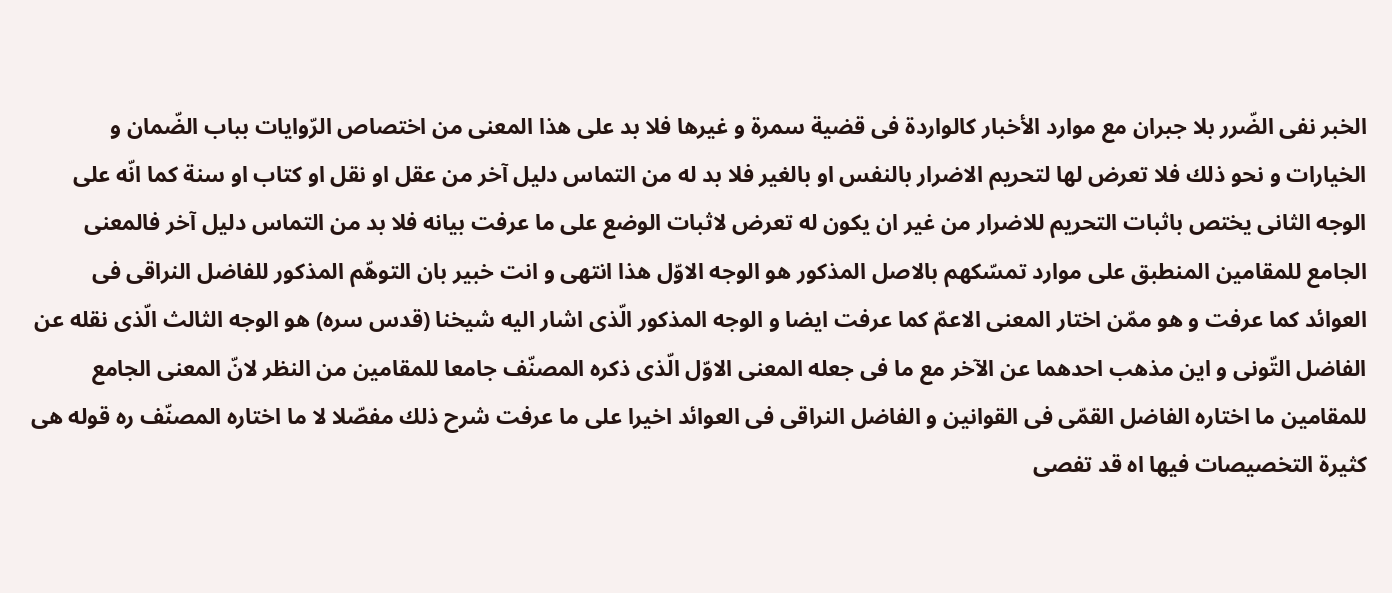الخبر نفى الضّرر بلا جبران مع موارد الأخبار كالواردة فى قضية سمرة و غيرها فلا بد على هذا المعنى من اختصاص الرّوايات بباب الضّمان و الخيارات و نحو ذلك فلا تعرض لها لتحريم الاضرار بالنفس او بالغير فلا بد له من التماس دليل آخر من عقل او نقل او كتاب او سنة كما انّه على الوجه الثانى يختص باثبات التحريم للاضرار من غير ان يكون له تعرض لاثبات الوضع على ما عرفت بيانه فلا بد من التماس دليل آخر فالمعنى الجامع للمقامين المنطبق على موارد تمسّكهم بالاصل المذكور هو الوجه الاوّل هذا انتهى و انت خبير بان التوهّم المذكور للفاضل النراقى فى العوائد كما عرفت و هو ممّن اختار المعنى الاعمّ كما عرفت ايضا و الوجه المذكور الّذى اشار اليه شيخنا (قدس سره) هو الوجه الثالث الّذى نقله عن الفاضل التّونى و اين مذهب احدهما عن الآخر مع ما فى جعله المعنى الاوّل الّذى ذكره المصنّف جامعا للمقامين من النظر لانّ المعنى الجامع للمقامين ما اختاره الفاضل القمّى فى القوانين و الفاضل النراقى فى العوائد اخيرا على ما عرفت شرح ذلك مفصّلا لا ما اختاره المصنّف ره قوله هى كثيرة التخصيصات فيها اه قد تفصى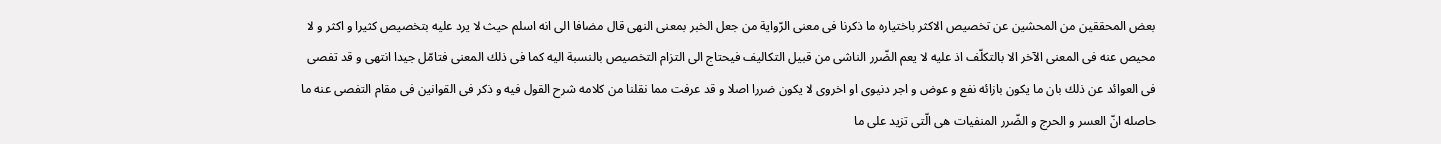بعض المحققين من المحشين عن تخصيص الاكثر باختياره ما ذكرنا فى معنى الرّواية من جعل الخبر بمعنى النهى قال مضافا الى انه اسلم حيث لا يرد عليه بتخصيص كثيرا و اكثر و لا محيص عنه فى المعنى الآخر الا بالتكلّف اذ عليه لا يعم الضّرر الناشى من قبيل التكاليف فيحتاج الى التزام التخصيص بالنسبة اليه كما فى ذلك المعنى فتامّل جيدا انتهى و قد تفصى فى العوائد عن ذلك بان ما يكون بازائه نفع و عوض و اجر دنيوى او اخروى لا يكون ضررا اصلا و قد عرفت مما نقلنا من كلامه شرح القول فيه و ذكر فى القوانين فى مقام التفصى عنه ما حاصله انّ العسر و الحرج و الضّرر المنفيات هى الّتى تزيد على ما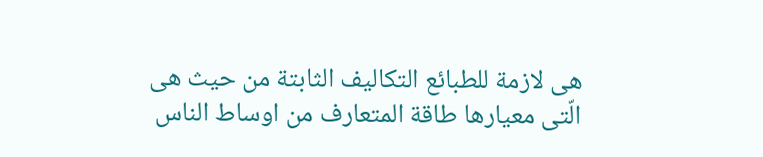هى لازمة للطبائع التكاليف الثابتة من حيث هى الّتى معيارها طاقة المتعارف من اوساط الناس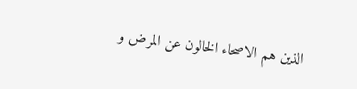الذين هم الاصحاء الخالون عن المرض و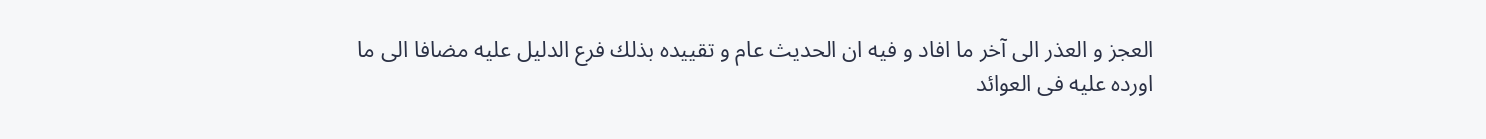العجز و العذر الى آخر ما افاد و فيه ان الحديث عام و تقييده بذلك فرع الدليل عليه مضافا الى ما اورده عليه فى العوائد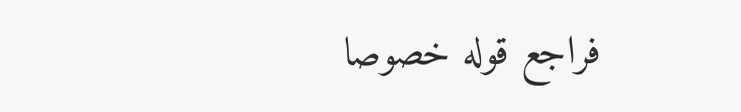فراجع قوله خصوصا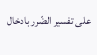على تفسير الضّرر بادخال